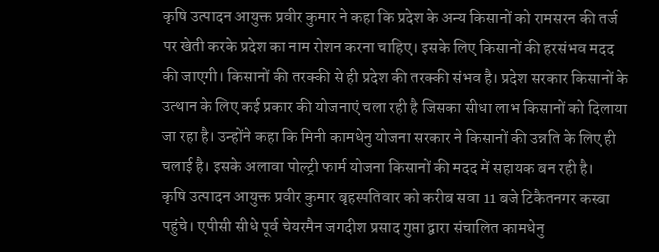कृषि उत्पादन आयुक्त प्रवीर कुमार ने कहा कि प्रदेश के अन्य किसानों को रामसरन की तर्ज पर खेती करके प्रदेश का नाम रोशन करना चाहिए। इसके लिए किसानों की हरसंभव मदद की जाएगी। किसानों की तरक्की से ही प्रदेश की तरक्की संभव है। प्रदेश सरकार किसानों के उत्थान के लिए कई प्रकार की योजनाएं चला रही है जिसका सीधा लाभ किसानों को दिलाया जा रहा है। उन्होंने कहा कि मिनी कामधेनु योजना सरकार ने किसानों की उन्नति के लिए ही चलाई है। इसके अलावा पोल्ट्री फार्म योजना किसानों की मदद में सहायक बन रही है।
कृषि उत्पादन आयुक्त प्रवीर कुमार बृहस्पतिवार को करीब सवा 11 बजे टिकैतनगर कस्बा पहुंचे। एपीसी सीधे पूर्व चेयरमैन जगदीश प्रसाद गुप्ता द्वारा संचालित कामधेनु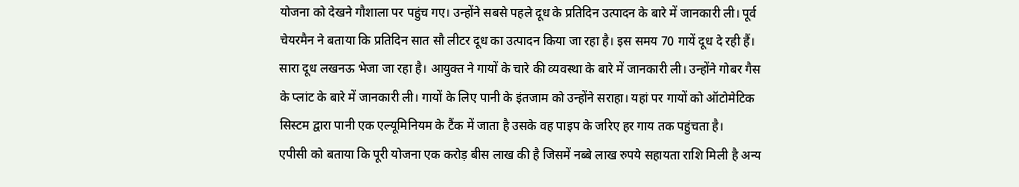योजना को देखने गौशाला पर पहुंच गए। उन्होंने सबसे पहले दूध के प्रतिदिन उत्पादन के बारे में जानकारी ली। पूर्व चेयरमैन ने बताया कि प्रतिदिन सात सौ लीटर दूध का उत्पादन किया जा रहा है। इस समय 70 गायें दूध दे रही हैं। सारा दूध लखनऊ भेजा जा रहा है। आयुक्त ने गायों के चारे की व्यवस्था के बारे में जानकारी ली। उन्होंने गोबर गैस के प्लांट के बारे में जानकारी ली। गायों के लिए पानी के इंतजाम को उन्होंने सराहा। यहां पर गायों को ऑटोमेटिक सिस्टम द्वारा पानी एक एल्यूमिनियम के टैंक में जाता है उसके वह पाइप के जरिए हर गाय तक पहुंचता है।
एपीसी को बताया कि पूरी योजना एक करोड़ बीस लाख की है जिसमें नब्बे लाख रुपये सहायता राशि मिली है अन्य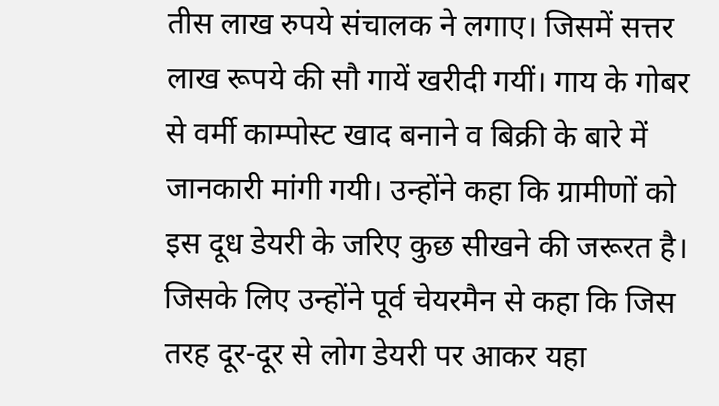तीस लाख रुपये संचालक ने लगाए। जिसमें सत्तर लाख रूपये की सौ गायें खरीदी गयीं। गाय के गोबर से वर्मी काम्पोस्ट खाद बनाने व बिक्री के बारे में जानकारी मांगी गयी। उन्होंने कहा कि ग्रामीणों को इस दूध डेयरी के जरिए कुछ सीखने की जरूरत है। जिसके लिए उन्होंने पूर्व चेयरमैन से कहा कि जिस तरह दूर-दूर से लोग डेयरी पर आकर यहा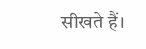सीखते हैं।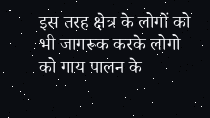इस तरह क्षेत्र के लोगों को भी जागरूक करके लोगो को गाय पालन के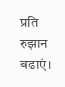प्रति रुझान बढाएं।